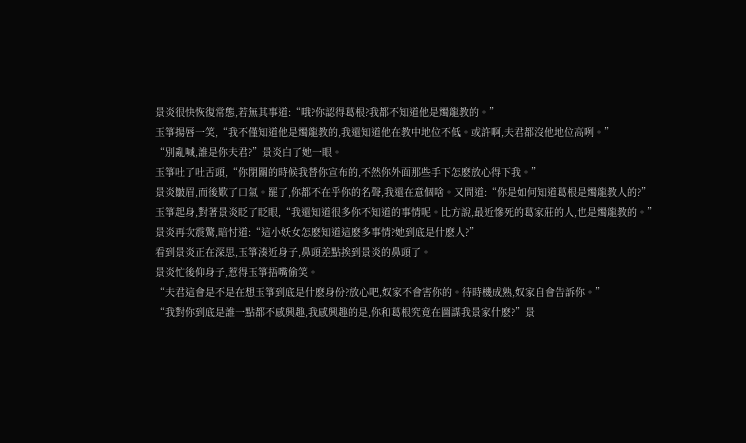景炎很快恢復常態,若無其事道:“哦?你認得葛根?我都不知道他是燭龍教的。”
玉箏揚唇一笑,“我不僅知道他是燭龍教的,我還知道他在教中地位不低。或許啊,夫君都沒他地位高咧。”
“別亂喊,誰是你夫君?”景炎白了她一眼。
玉箏吐了吐舌頭,“你閉關的時候我替你宣布的,不然你外面那些手下怎麽放心得下我。”
景炎皺眉,而後歎了口氣。罷了,你都不在乎你的名聲,我還在意個啥。又問道:“你是如何知道葛根是燭龍教人的?”
玉箏起身,對著景炎眨了眨眼,“我還知道很多你不知道的事情呢。比方說,最近慘死的葛家莊的人,也是燭龍教的。”
景炎再次震驚,暗忖道:“這小妖女怎麽知道這麽多事情?她到底是什麽人?”
看到景炎正在深思,玉箏湊近身子,鼻頭差點挨到景炎的鼻頭了。
景炎忙後仰身子,惹得玉箏捂嘴偷笑。
“夫君這會是不是在想玉箏到底是什麽身份?放心吧,奴家不會害你的。待時機成熟,奴家自會告訴你。”
“我對你到底是誰一點都不感興趣,我感興趣的是,你和葛根究竟在圖謀我景家什麽?”景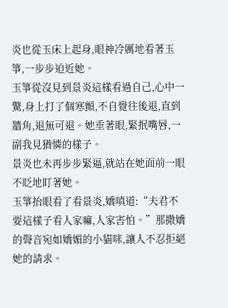炎也從玉床上起身,眼神冷厲地看著玉箏,一步步迫近她。
玉箏從沒見到景炎這樣看過自己,心中一驚,身上打了個寒顫,不自覺往後退,直到牆角,退無可退。她垂著眼,緊抿嘴唇,一副我見猶憐的樣子。
景炎也未再步步緊逼,就站在她面前一眼不眨地盯著她。
玉箏抬眼看了看景炎,嬌嗔道:“夫君不要這樣子看人家嘛,人家害怕。”那撒嬌的聲音宛如嬌媚的小貓咪,讓人不忍拒絕她的請求。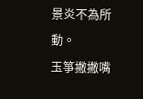景炎不為所動。
玉箏撇撇嘴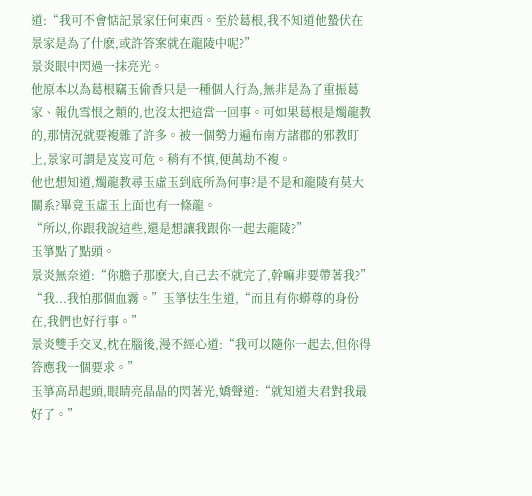道:“我可不會惦記景家任何東西。至於葛根,我不知道他蟄伏在景家是為了什麽,或許答案就在龍陵中呢?”
景炎眼中閃過一抹亮光。
他原本以為葛根竊玉偷香只是一種個人行為,無非是為了重振葛家、報仇雪恨之類的,也沒太把這當一回事。可如果葛根是燭龍教的,那情況就要複雜了許多。被一個勢力遍布南方諸郡的邪教盯上,景家可謂是岌岌可危。稍有不慎,便萬劫不複。
他也想知道,燭龍教尋玉虛玉到底所為何事?是不是和龍陵有莫大關系?畢竟玉虛玉上面也有一條龍。
“所以,你跟我說這些,還是想讓我跟你一起去龍陵?”
玉箏點了點頭。
景炎無奈道:“你膽子那麽大,自己去不就完了,幹嘛非要帶著我?”
“我...我怕那個血霧。”玉箏怯生生道,“而且有你蟒尊的身份在,我們也好行事。”
景炎雙手交叉,枕在腦後,漫不經心道:“我可以隨你一起去,但你得答應我一個要求。”
玉箏高昂起頭,眼睛亮晶晶的閃著光,嬌聲道:“就知道夫君對我最好了。”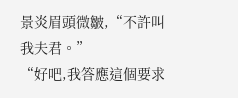景炎眉頭微皺,“不許叫我夫君。”
“好吧,我答應這個要求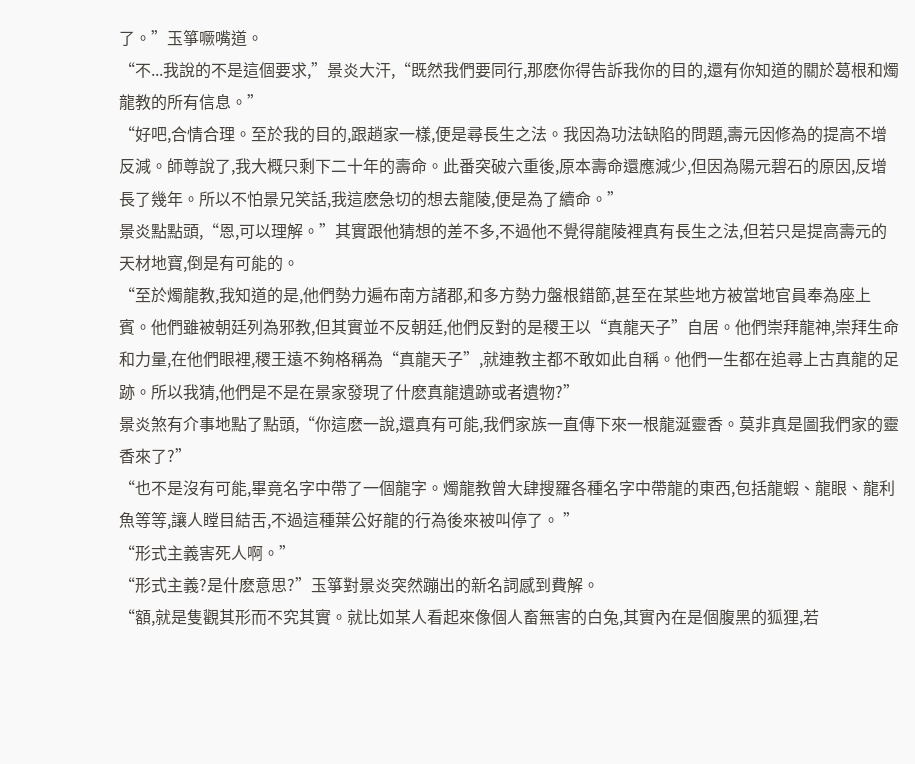了。”玉箏噘嘴道。
“不...我說的不是這個要求,”景炎大汗,“既然我們要同行,那麽你得告訴我你的目的,還有你知道的關於葛根和燭龍教的所有信息。”
“好吧,合情合理。至於我的目的,跟趙家一樣,便是尋長生之法。我因為功法缺陷的問題,壽元因修為的提高不增反減。師尊說了,我大概只剩下二十年的壽命。此番突破六重後,原本壽命還應減少,但因為陽元碧石的原因,反增長了幾年。所以不怕景兄笑話,我這麽急切的想去龍陵,便是為了續命。”
景炎點點頭,“恩,可以理解。”其實跟他猜想的差不多,不過他不覺得龍陵裡真有長生之法,但若只是提高壽元的天材地寶,倒是有可能的。
“至於燭龍教,我知道的是,他們勢力遍布南方諸郡,和多方勢力盤根錯節,甚至在某些地方被當地官員奉為座上賓。他們雖被朝廷列為邪教,但其實並不反朝廷,他們反對的是稷王以“真龍天子”自居。他們崇拜龍神,崇拜生命和力量,在他們眼裡,稷王遠不夠格稱為“真龍天子”,就連教主都不敢如此自稱。他們一生都在追尋上古真龍的足跡。所以我猜,他們是不是在景家發現了什麽真龍遺跡或者遺物?”
景炎煞有介事地點了點頭,“你這麽一說,還真有可能,我們家族一直傳下來一根龍涎靈香。莫非真是圖我們家的靈香來了?”
“也不是沒有可能,畢竟名字中帶了一個龍字。燭龍教曾大肆搜羅各種名字中帶龍的東西,包括龍蝦、龍眼、龍利魚等等,讓人瞠目結舌,不過這種葉公好龍的行為後來被叫停了。 ”
“形式主義害死人啊。”
“形式主義?是什麽意思?”玉箏對景炎突然蹦出的新名詞感到費解。
“額,就是隻觀其形而不究其實。就比如某人看起來像個人畜無害的白兔,其實內在是個腹黑的狐狸,若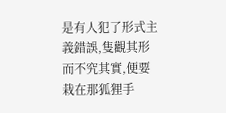是有人犯了形式主義錯誤,隻觀其形而不究其實,便要栽在那狐狸手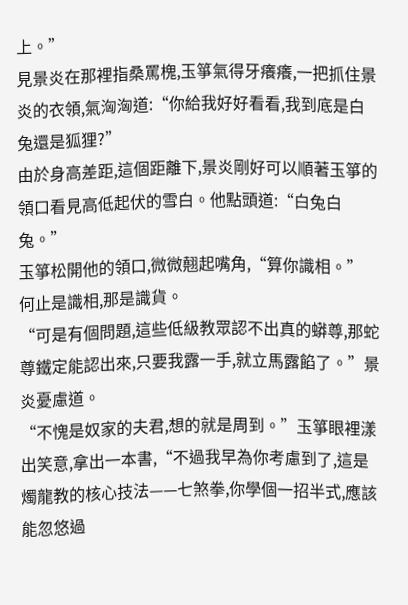上。”
見景炎在那裡指桑罵槐,玉箏氣得牙癢癢,一把抓住景炎的衣領,氣洶洶道:“你給我好好看看,我到底是白兔還是狐狸?”
由於身高差距,這個距離下,景炎剛好可以順著玉箏的領口看見高低起伏的雪白。他點頭道:“白兔白兔。”
玉箏松開他的領口,微微翹起嘴角,“算你識相。”
何止是識相,那是識貨。
“可是有個問題,這些低級教眾認不出真的蟒尊,那蛇尊鐵定能認出來,只要我露一手,就立馬露餡了。”景炎憂慮道。
“不愧是奴家的夫君,想的就是周到。”玉箏眼裡漾出笑意,拿出一本書,“不過我早為你考慮到了,這是燭龍教的核心技法——七煞拳,你學個一招半式,應該能忽悠過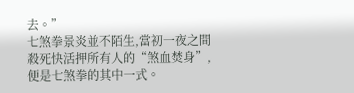去。”
七煞拳景炎並不陌生,當初一夜之間殺死快活押所有人的“煞血焚身”,便是七煞拳的其中一式。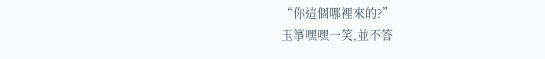“你這個哪裡來的?”
玉箏嘿嘿一笑,並不答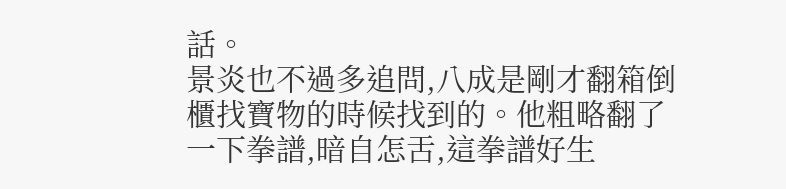話。
景炎也不過多追問,八成是剛才翻箱倒櫃找寶物的時候找到的。他粗略翻了一下拳譜,暗自怎舌,這拳譜好生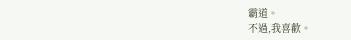霸道。
不過,我喜歡。